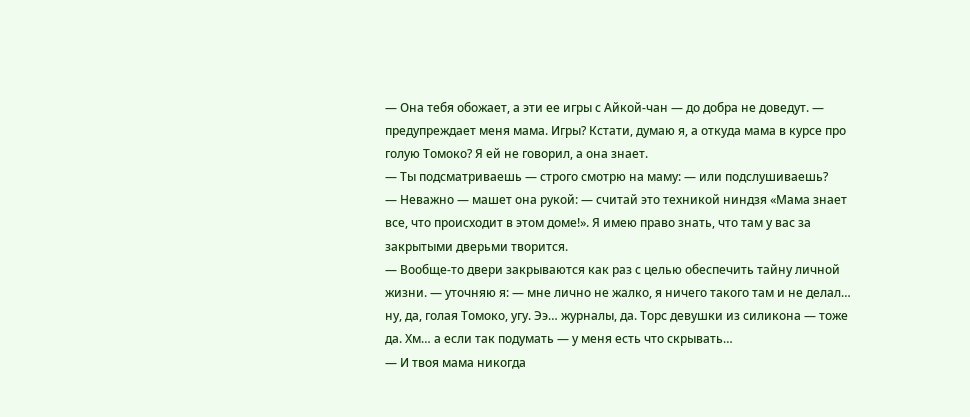— Она тебя обожает, а эти ее игры с Айкой-чан — до добра не доведут. — предупреждает меня мама. Игры? Кстати, думаю я, а откуда мама в курсе про голую Томоко? Я ей не говорил, а она знает.
— Ты подсматриваешь — строго смотрю на маму: — или подслушиваешь?
— Неважно — машет она рукой: — считай это техникой ниндзя «Мама знает все, что происходит в этом доме!». Я имею право знать, что там у вас за закрытыми дверьми творится.
— Вообще-то двери закрываются как раз с целью обеспечить тайну личной жизни. — уточняю я: — мне лично не жалко, я ничего такого там и не делал… ну, да, голая Томоко, угу. Ээ… журналы, да. Торс девушки из силикона — тоже да. Хм… а если так подумать — у меня есть что скрывать…
— И твоя мама никогда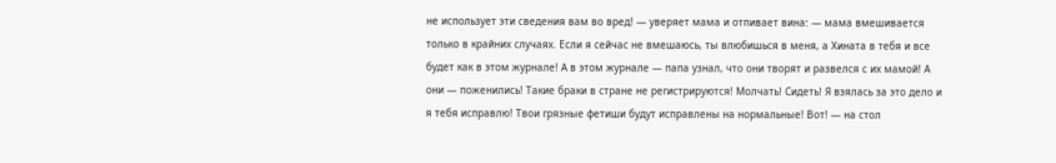не использует эти сведения вам во вред! — уверяет мама и отпивает вина: — мама вмешивается только в крайних случаях. Если я сейчас не вмешаюсь, ты влюбишься в меня, а Хината в тебя и все будет как в этом журнале! А в этом журнале — папа узнал, что они творят и развелся с их мамой! А они — поженились! Такие браки в стране не регистрируются! Молчать! Сидеть! Я взялась за это дело и я тебя исправлю! Твои грязные фетиши будут исправлены на нормальные! Вот! — на стол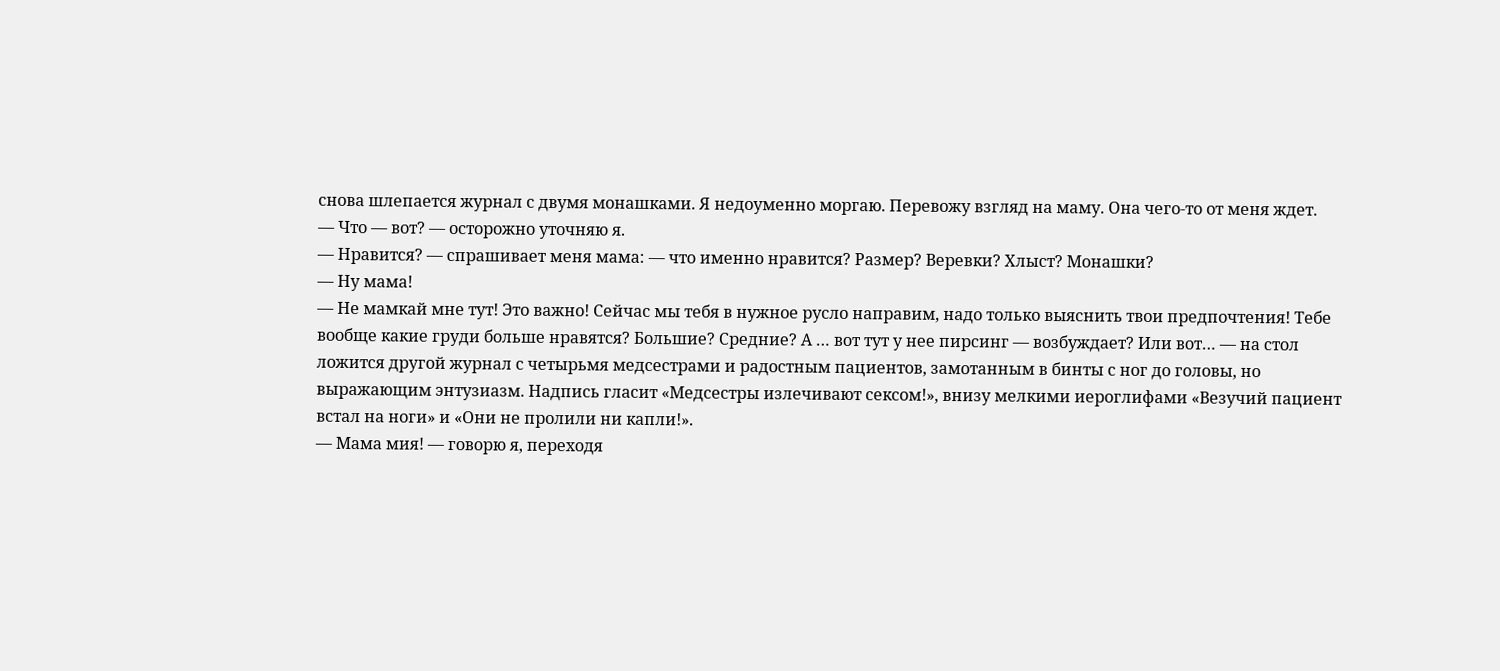снова шлепается журнал с двумя монашками. Я недоуменно моргаю. Перевожу взгляд на маму. Она чего-то от меня ждет.
— Что — вот? — осторожно уточняю я.
— Нравится? — спрашивает меня мама: — что именно нравится? Размер? Веревки? Хлыст? Монашки?
— Ну мама!
— Не мамкай мне тут! Это важно! Сейчас мы тебя в нужное русло направим, надо только выяснить твои предпочтения! Тебе вообще какие груди больше нравятся? Большие? Средние? А … вот тут у нее пирсинг — возбуждает? Или вот… — на стол ложится другой журнал с четырьмя медсестрами и радостным пациентов, замотанным в бинты с ног до головы, но выражающим энтузиазм. Надпись гласит «Медсестры излечивают сексом!», внизу мелкими иероглифами «Везучий пациент встал на ноги» и «Они не пролили ни капли!».
— Мама мия! — говорю я, переходя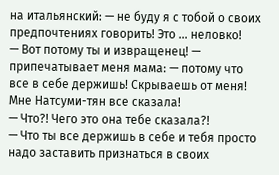на итальянский: — не буду я с тобой о своих предпочтениях говорить! Это … неловко!
— Вот потому ты и извращенец! — припечатывает меня мама: — потому что все в себе держишь! Скрываешь от меня! Мне Натсуми-тян все сказала!
— Что?! Чего это она тебе сказала?!
— Что ты все держишь в себе и тебя просто надо заставить признаться в своих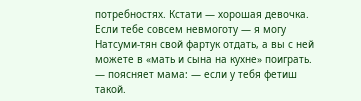потребностях. Кстати — хорошая девочка. Если тебе совсем невмоготу — я могу Натсуми-тян свой фартук отдать, а вы с ней можете в «мать и сына на кухне» поиграть. — поясняет мама: — если у тебя фетиш такой.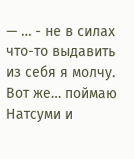— … - не в силах что-то выдавить из себя я молчу. Вот же… поймаю Натсуми и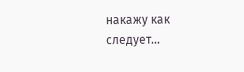накажу как следует…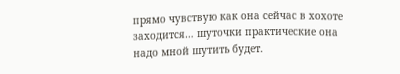прямо чувствую как она сейчас в хохоте заходится… шуточки практические она надо мной шутить будет.